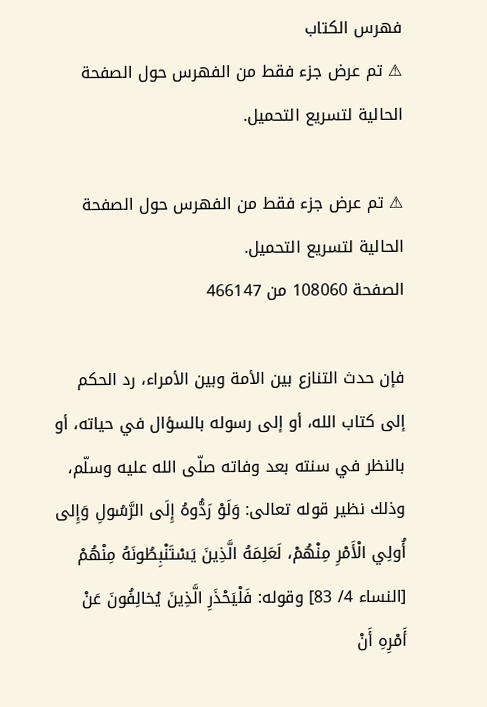فهرس الكتاب
⚠ تم عرض جزء فقط من الفهرس حول الصفحة الحالية لتسريع التحميل.

⚠ تم عرض جزء فقط من الفهرس حول الصفحة الحالية لتسريع التحميل.
الصفحة 108060 من 466147

فإن حدث التنازع بين الأمة وبين الأمراء، رد الحكم إلى كتاب الله، أو إلى رسوله بالسؤال في حياته، أو بالنظر في سنته بعد وفاته صلّى الله عليه وسلّم، وذلك نظير قوله تعالى: وَلَوْ رَدُّوهُ إِلَى الرَّسُولِ وَإِلى أُولِي الْأَمْرِ مِنْهُمْ، لَعَلِمَهُ الَّذِينَ يَسْتَنْبِطُونَهُ مِنْهُمْ [النساء 4/ 83] وقوله: فَلْيَحْذَرِ الَّذِينَ يُخالِفُونَ عَنْ أَمْرِهِ أَنْ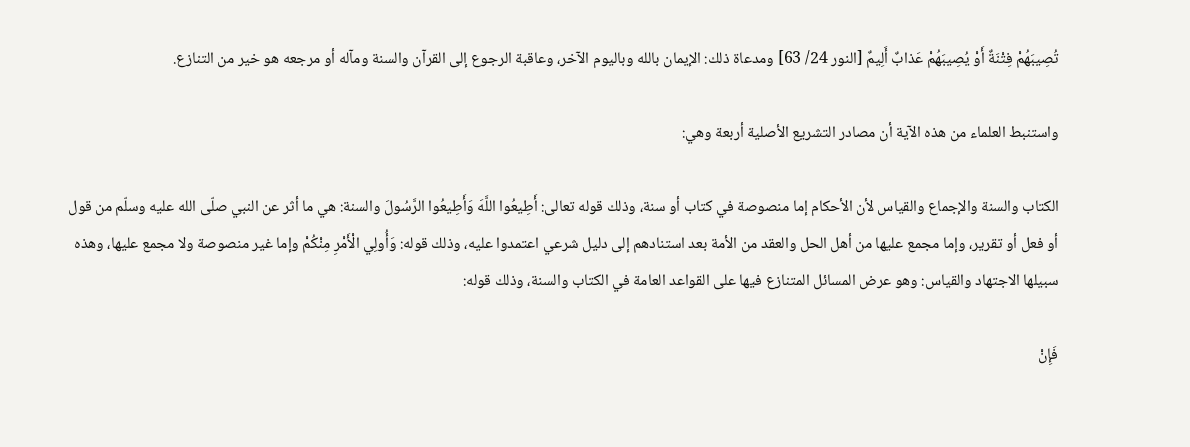تُصِيبَهُمْ فِتْنَةٌ أَوْ يُصِيبَهُمْ عَذابٌ أَلِيمٌ [النور 24/ 63] ومدعاة ذلك: الإيمان بالله وباليوم الآخر، وعاقبة الرجوع إلى القرآن والسنة ومآله أو مرجعه هو خير من التنازع.

واستنبط العلماء من هذه الآية أن مصادر التشريع الأصلية أربعة وهي:

الكتاب والسنة والإجماع والقياس لأن الأحكام إما منصوصة في كتاب أو سنة، وذلك قوله تعالى: أَطِيعُوا اللَّهَ وَأَطِيعُوا الرَّسُولَ والسنة: هي ما أثر عن النبي صلّى الله عليه وسلّم من قول أو فعل أو تقرير، وإما مجمع عليها من أهل الحل والعقد من الأمة بعد استنادهم إلى دليل شرعي اعتمدوا عليه، وذلك قوله: وَأُولِي الْأَمْرِ مِنْكُمْ وإما غير منصوصة ولا مجمع عليها، وهذه سبيلها الاجتهاد والقياس: وهو عرض المسائل المتنازع فيها على القواعد العامة في الكتاب والسنة، وذلك قوله:

فَإِنْ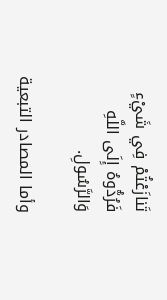تَنازَعْتُمْ فِي شَيْءٍ فَرُدُّوهُ إِلَى اللَّهِ وَالرَّسُولِ.

وأما المصادر التبعية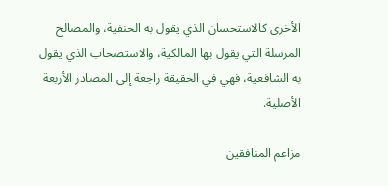الأخرى كالاستحسان الذي يقول به الحنفية، والمصالح المرسلة التي يقول بها المالكية، والاستصحاب الذي يقول به الشافعية، فهي في الحقيقة راجعة إلى المصادر الأربعة الأصلية.

مزاعم المنافقين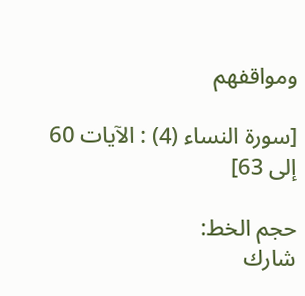ومواقفهم

[سورة النساء (4) : الآيات 60 إلى 63]

حجم الخط:
شارك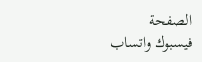الصفحة
فيسبوك واتساب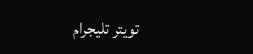تويتر تليجرام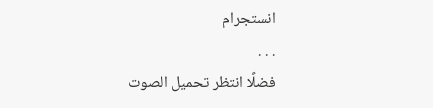انستجرام
. . .
فضلًا انتظر تحميل الصوت